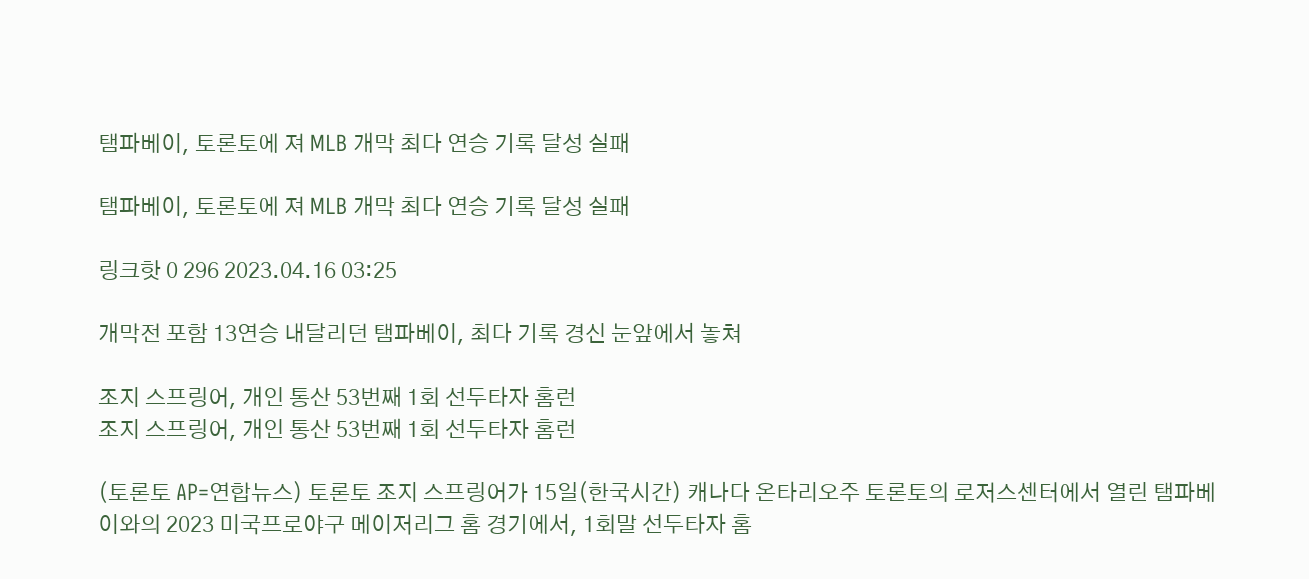탬파베이, 토론토에 져 MLB 개막 최다 연승 기록 달성 실패

탬파베이, 토론토에 져 MLB 개막 최다 연승 기록 달성 실패

링크핫 0 296 2023.04.16 03:25

개막전 포함 13연승 내달리던 탬파베이, 최다 기록 경신 눈앞에서 놓쳐

조지 스프링어, 개인 통산 53번째 1회 선두타자 홈런
조지 스프링어, 개인 통산 53번째 1회 선두타자 홈런

(토론토 AP=연합뉴스) 토론토 조지 스프링어가 15일(한국시간) 캐나다 온타리오주 토론토의 로저스센터에서 열린 탬파베이와의 2023 미국프로야구 메이저리그 홈 경기에서, 1회말 선두타자 홈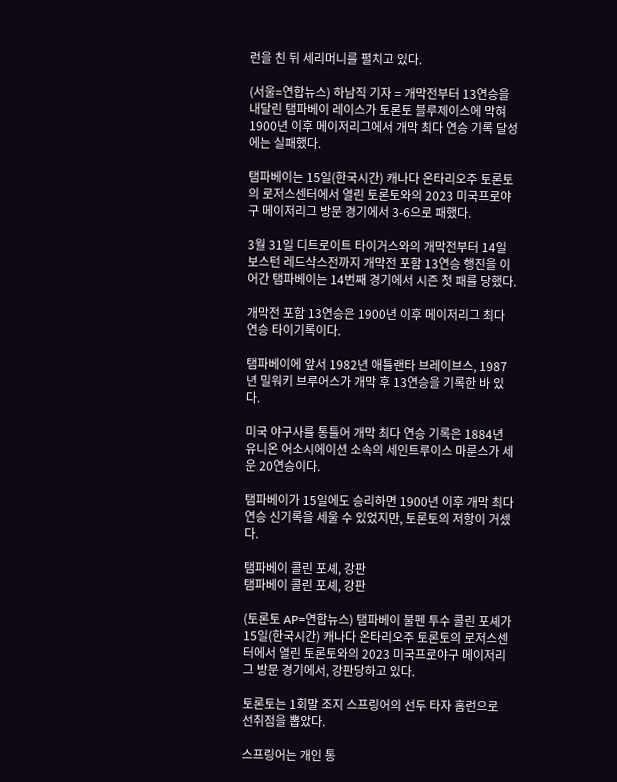런을 친 뒤 세리머니를 펼치고 있다.

(서울=연합뉴스) 하남직 기자 = 개막전부터 13연승을 내달린 탬파베이 레이스가 토론토 블루제이스에 막혀 1900년 이후 메이저리그에서 개막 최다 연승 기록 달성에는 실패했다.

탬파베이는 15일(한국시간) 캐나다 온타리오주 토론토의 로저스센터에서 열린 토론토와의 2023 미국프로야구 메이저리그 방문 경기에서 3-6으로 패했다.

3월 31일 디트로이트 타이거스와의 개막전부터 14일 보스턴 레드삭스전까지 개막전 포함 13연승 행진을 이어간 탬파베이는 14번째 경기에서 시즌 첫 패를 당했다.

개막전 포함 13연승은 1900년 이후 메이저리그 최다 연승 타이기록이다.

탬파베이에 앞서 1982년 애틀랜타 브레이브스, 1987년 밀워키 브루어스가 개막 후 13연승을 기록한 바 있다.

미국 야구사를 통틀어 개막 최다 연승 기록은 1884년 유니온 어소시에이션 소속의 세인트루이스 마룬스가 세운 20연승이다.

탬파베이가 15일에도 승리하면 1900년 이후 개막 최다 연승 신기록을 세울 수 있었지만, 토론토의 저항이 거셌다.

탬파베이 콜린 포셰, 강판
탬파베이 콜린 포셰, 강판

(토론토 AP=연합뉴스) 탬파베이 불펜 투수 콜린 포셰가 15일(한국시간) 캐나다 온타리오주 토론토의 로저스센터에서 열린 토론토와의 2023 미국프로야구 메이저리그 방문 경기에서, 강판당하고 있다.

토론토는 1회말 조지 스프링어의 선두 타자 홈런으로 선취점을 뽑았다.

스프링어는 개인 통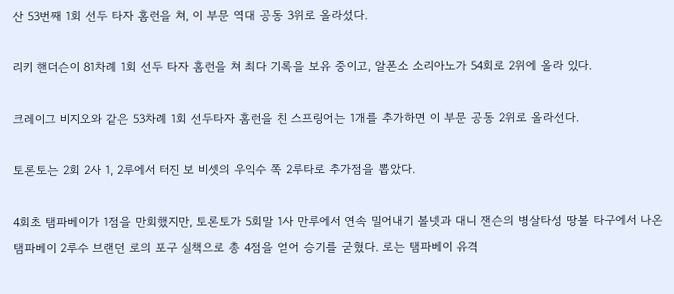산 53번째 1회 선두 타자 홈런을 쳐, 이 부문 역대 공동 3위로 올라섰다.

리키 핸더슨이 81차례 1회 선두 타자 홈런을 쳐 최다 기록을 보유 중이고, 알폰소 소리아노가 54회로 2위에 올라 있다.

크레이그 비지오와 같은 53차례 1회 선두타자 홈런을 친 스프링어는 1개를 추가하면 이 부문 공동 2위로 올라선다.

토론토는 2회 2사 1, 2루에서 터진 보 비셋의 우익수 쪽 2루타로 추가점을 뽑았다.

4회초 탬파베이가 1점을 만회했지만, 토론토가 5회말 1사 만루에서 연속 밀어내기 볼넷과 대니 잰슨의 병살타성 땅볼 타구에서 나온 탬파베이 2루수 브랜던 로의 포구 실책으로 총 4점을 얻어 승기를 굳혔다. 로는 탬파베이 유격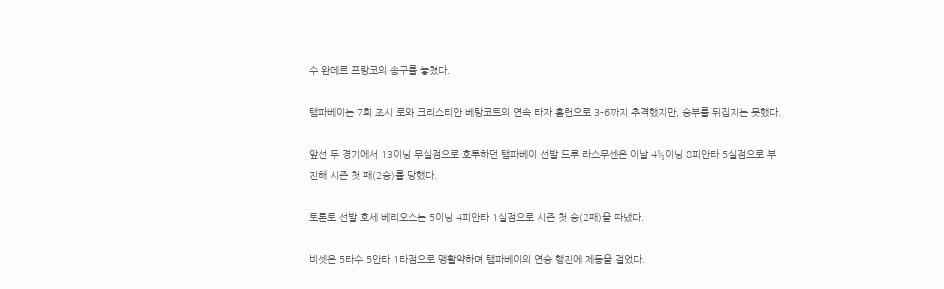수 완데르 프랑코의 송구를 놓쳤다.

탬파베이는 7회 조시 로와 크리스티안 베탕코트의 연속 타자 홈런으로 3-6까지 추격했지만, 승부를 뒤집지는 못했다.

앞선 두 경기에서 13이닝 무실점으로 호투하던 탬파베이 선발 드루 라스무센은 이날 4⅓이닝 8피안타 5실점으로 부진해 시즌 첫 패(2승)를 당했다.

토론토 선발 호세 베리오스는 5이닝 4피안타 1실점으로 시즌 첫 승(2패)을 따냈다.

비셋은 5타수 5안타 1타점으로 맹활약하며 탬파베이의 연승 행진에 제동을 걸었다.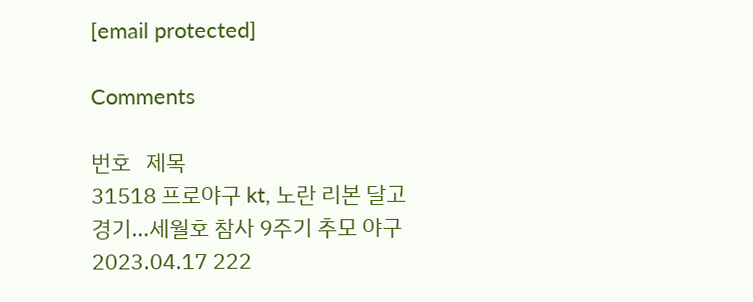[email protected]

Comments

번호   제목
31518 프로야구 kt, 노란 리본 달고 경기…세월호 참사 9주기 추모 야구 2023.04.17 222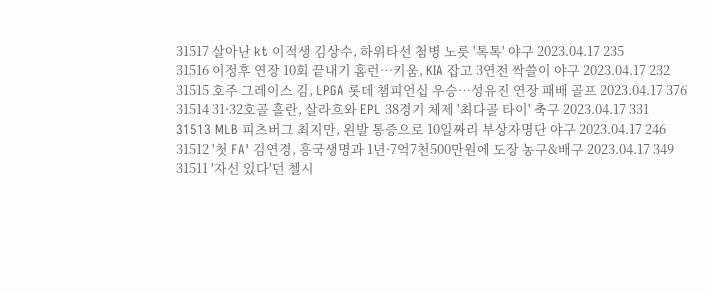31517 살아난 kt 이적생 김상수, 하위타선 첨병 노릇 '톡톡' 야구 2023.04.17 235
31516 이정후 연장 10회 끝내기 홈런…키움, KIA 잡고 3연전 싹쓸이 야구 2023.04.17 232
31515 호주 그레이스 김, LPGA 롯데 챔피언십 우승…성유진 연장 패배 골프 2023.04.17 376
31514 31·32호골 홀란, 살라흐와 EPL 38경기 체제 '최다골 타이' 축구 2023.04.17 331
31513 MLB 피츠버그 최지만, 왼발 통증으로 10일짜리 부상자명단 야구 2023.04.17 246
31512 '첫 FA' 김연경, 흥국생명과 1년·7억7천500만원에 도장 농구&배구 2023.04.17 349
31511 '자신 있다'던 첼시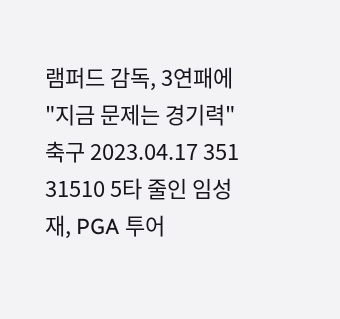램퍼드 감독, 3연패에 "지금 문제는 경기력" 축구 2023.04.17 351
31510 5타 줄인 임성재, PGA 투어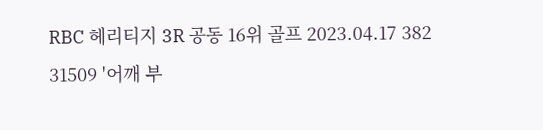RBC 헤리티지 3R 공동 16위 골프 2023.04.17 382
31509 '어깨 부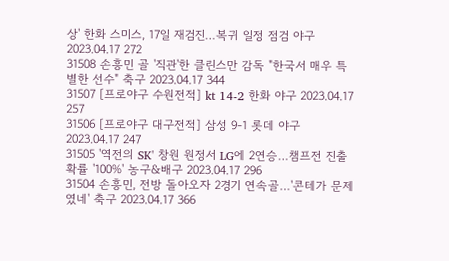상' 한화 스미스, 17일 재검진…복귀 일정 점검 야구 2023.04.17 272
31508 손흥민 골 '직관'한 클린스만 감독 "한국서 매우 특별한 선수" 축구 2023.04.17 344
31507 [프로야구 수원전적] kt 14-2 한화 야구 2023.04.17 257
31506 [프로야구 대구전적] 삼성 9-1 롯데 야구 2023.04.17 247
31505 '역전의 SK' 창원 원정서 LG에 2연승…챔프전 진출 확률 '100%' 농구&배구 2023.04.17 296
31504 손흥민, 전방 돌아오자 2경기 연속골…'콘테가 문제였네' 축구 2023.04.17 366